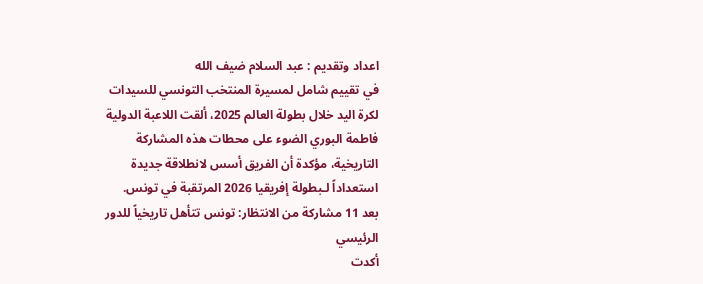اعداد وتقديم : عبد السلام ضيف الله
في تقييم شامل لمسيرة المنتخب التونسي للسيدات لكرة اليد خلال بطولة العالم 2025، ألقت اللاعبة الدولية فاطمة البوري الضوء على محطات هذه المشاركة التاريخية، مؤكدة أن الفريق أسس لانطلاقة جديدة استعداداً لـبطولة إفريقيا 2026 المرتقبة في تونس.
بعد 11 مشاركة من الانتظار: تونس تتأهل تاريخياً للدور الرئيسي
أكدت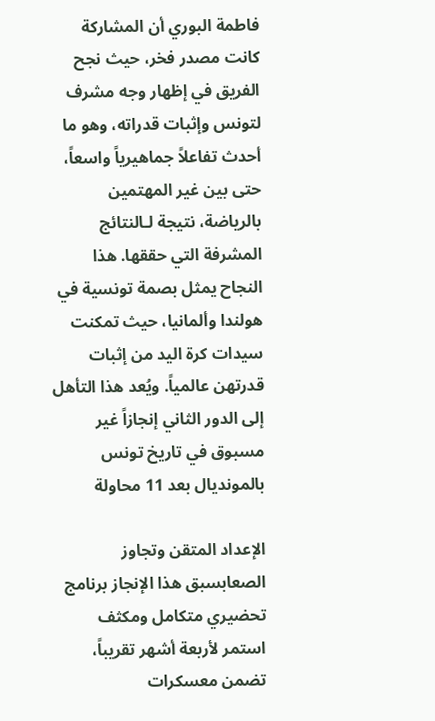فاطمة البوري أن المشاركة كانت مصدر فخر، حيث نجح الفريق في إظهار وجه مشرف لتونس وإثبات قدراته، وهو ما أحدث تفاعلاً جماهيرياً واسعاً، حتى بين غير المهتمين بالرياضة، نتيجة لـالنتائج المشرفة التي حققها. هذا النجاح يمثل بصمة تونسية في هولندا وألمانيا، حيث تمكنت سيدات كرة اليد من إثبات قدرتهن عالمياً. ويُعد هذا التأهل إلى الدور الثاني إنجازاً غير مسبوق في تاريخ تونس بالمونديال بعد 11 محاولة

الإعداد المتقن وتجاوز الصعابسبق هذا الإنجاز برنامج تحضيري متكامل ومكثف استمر لأربعة أشهر تقريباً، تضمن معسكرات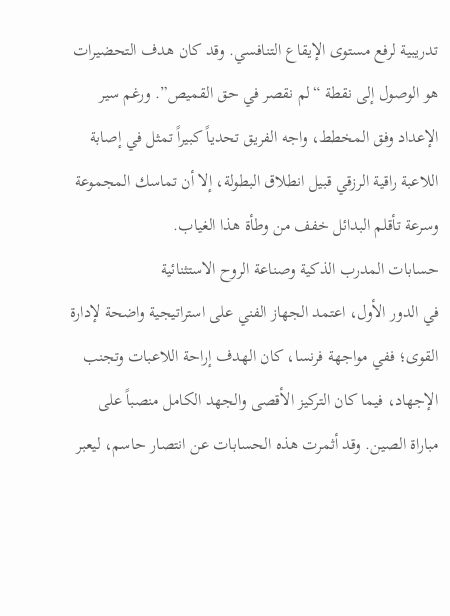تدريبية لرفع مستوى الإيقاع التنافسي. وقد كان هدف التحضيرات هو الوصول إلى نقطة “لم نقصر في حق القميص”. ورغم سير الإعداد وفق المخطط، واجه الفريق تحدياً كبيراً تمثل في إصابة اللاعبة راقية الرزقي قبيل انطلاق البطولة، إلا أن تماسك المجموعة وسرعة تأقلم البدائل خفف من وطأة هذا الغياب.
حسابات المدرب الذكية وصناعة الروح الاستثنائية
في الدور الأول، اعتمد الجهاز الفني على استراتيجية واضحة لإدارة القوى؛ ففي مواجهة فرنسا، كان الهدف إراحة اللاعبات وتجنب الإجهاد، فيما كان التركيز الأقصى والجهد الكامل منصباً على مباراة الصين. وقد أثمرت هذه الحسابات عن انتصار حاسم، ليعبر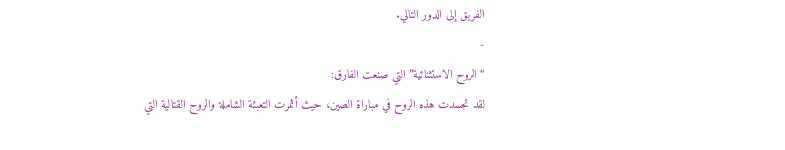الفريق إلى الدور التالي.
-
“الروح الاستثنائية” التي صنعت الفارق:
لقد تجسدت هذه الروح في مباراة الصين، حيث أثمرت التعبئة الشاملة والروح القتالية التي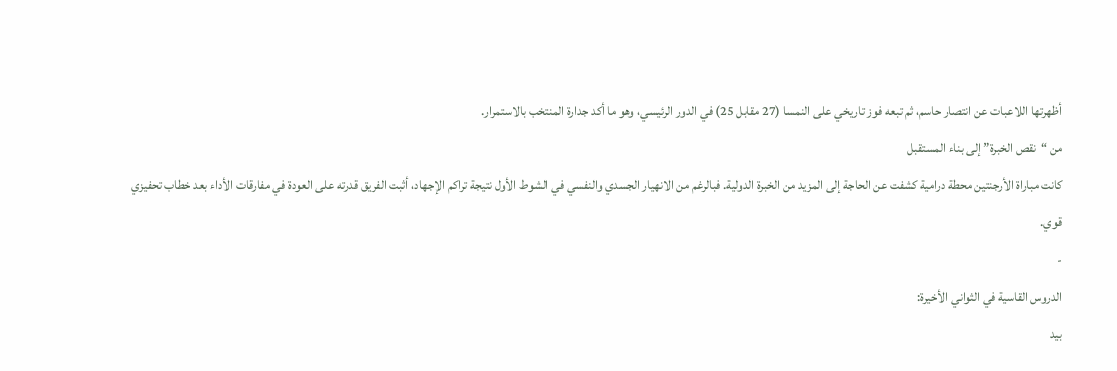أظهرتها اللاعبات عن انتصار حاسم، ثم تبعه فوز تاريخي على النمسا (27 مقابل 25) في الدور الرئيسي، وهو ما أكد جدارة المنتخب بالاستمرار.
من “نقص الخبرة” إلى بناء المستقبل
كانت مباراة الأرجنتين محطة درامية كشفت عن الحاجة إلى المزيد من الخبرة الدولية. فبالرغم من الانهيار الجسدي والنفسي في الشوط الأول نتيجة تراكم الإجهاد، أثبت الفريق قدرته على العودة في مفارقات الأداء بعد خطاب تحفيزي قوي.
-
الدروس القاسية في الثواني الأخيرة:
بيد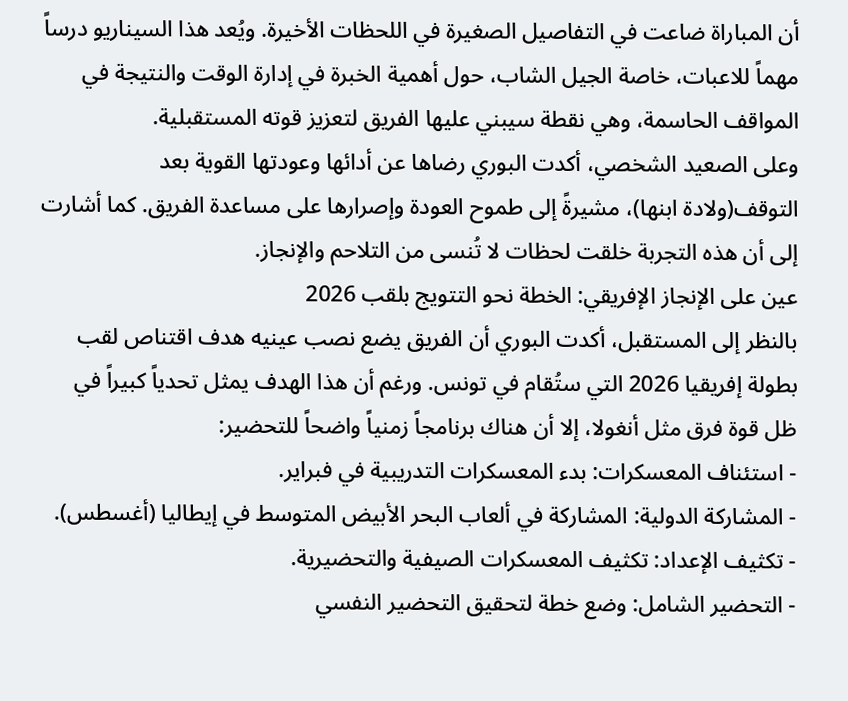أن المباراة ضاعت في التفاصيل الصغيرة في اللحظات الأخيرة. ويُعد هذا السيناريو درساً مهماً للاعبات، خاصة الجيل الشاب، حول أهمية الخبرة في إدارة الوقت والنتيجة في المواقف الحاسمة، وهي نقطة سيبني عليها الفريق لتعزيز قوته المستقبلية.
وعلى الصعيد الشخصي، أكدت البوري رضاها عن أدائها وعودتها القوية بعد التوقف(ولادة ابنها)، مشيرةً إلى طموح العودة وإصرارها على مساعدة الفريق. كما أشارت إلى أن هذه التجربة خلقت لحظات لا تُنسى من التلاحم والإنجاز.
عين على الإنجاز الإفريقي: الخطة نحو التتويج بلقب 2026
بالنظر إلى المستقبل، أكدت البوري أن الفريق يضع نصب عينيه هدف اقتناص لقب بطولة إفريقيا 2026 التي ستُقام في تونس. ورغم أن هذا الهدف يمثل تحدياً كبيراً في ظل قوة فرق مثل أنغولا، إلا أن هناك برنامجاً زمنياً واضحاً للتحضير:
- استئناف المعسكرات: بدء المعسكرات التدريبية في فبراير.
- المشاركة الدولية: المشاركة في ألعاب البحر الأبيض المتوسط في إيطاليا (أغسطس).
- تكثيف الإعداد: تكثيف المعسكرات الصيفية والتحضيرية.
- التحضير الشامل: وضع خطة لتحقيق التحضير النفسي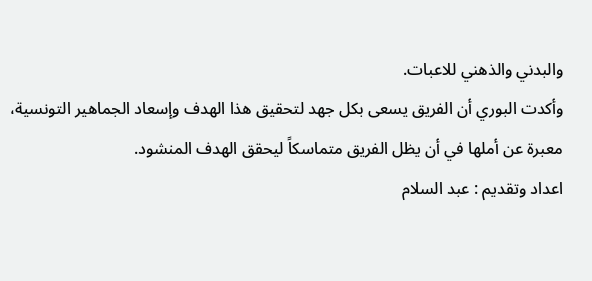والبدني والذهني للاعبات.
وأكدت البوري أن الفريق يسعى بكل جهد لتحقيق هذا الهدف وإسعاد الجماهير التونسية، معبرة عن أملها في أن يظل الفريق متماسكاً ليحقق الهدف المنشود.
اعداد وتقديم : عبد السلام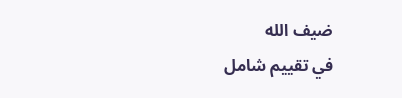ضيف الله
في تقييم شامل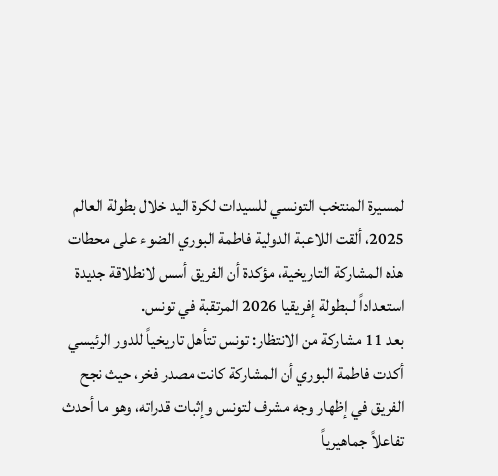لمسيرة المنتخب التونسي للسيدات لكرة اليد خلال بطولة العالم 2025، ألقت اللاعبة الدولية فاطمة البوري الضوء على محطات هذه المشاركة التاريخية، مؤكدة أن الفريق أسس لانطلاقة جديدة استعداداً لـبطولة إفريقيا 2026 المرتقبة في تونس.
بعد 11 مشاركة من الانتظار: تونس تتأهل تاريخياً للدور الرئيسي
أكدت فاطمة البوري أن المشاركة كانت مصدر فخر، حيث نجح الفريق في إظهار وجه مشرف لتونس وإثبات قدراته، وهو ما أحدث تفاعلاً جماهيرياً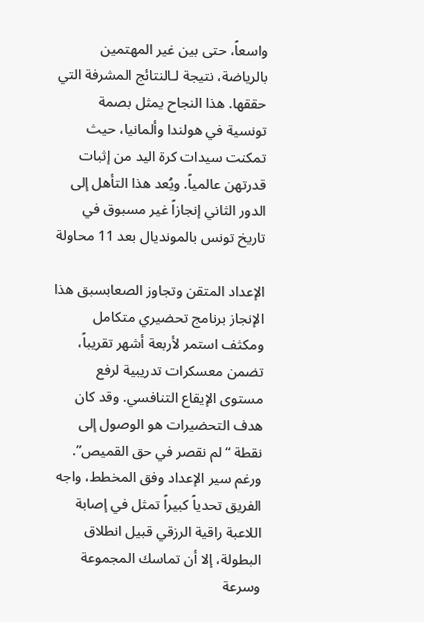واسعاً، حتى بين غير المهتمين بالرياضة، نتيجة لـالنتائج المشرفة التي حققها. هذا النجاح يمثل بصمة تونسية في هولندا وألمانيا، حيث تمكنت سيدات كرة اليد من إثبات قدرتهن عالمياً. ويُعد هذا التأهل إلى الدور الثاني إنجازاً غير مسبوق في تاريخ تونس بالمونديال بعد 11 محاولة

الإعداد المتقن وتجاوز الصعابسبق هذا الإنجاز برنامج تحضيري متكامل ومكثف استمر لأربعة أشهر تقريباً، تضمن معسكرات تدريبية لرفع مستوى الإيقاع التنافسي. وقد كان هدف التحضيرات هو الوصول إلى نقطة “لم نقصر في حق القميص”. ورغم سير الإعداد وفق المخطط، واجه الفريق تحدياً كبيراً تمثل في إصابة اللاعبة راقية الرزقي قبيل انطلاق البطولة، إلا أن تماسك المجموعة وسرعة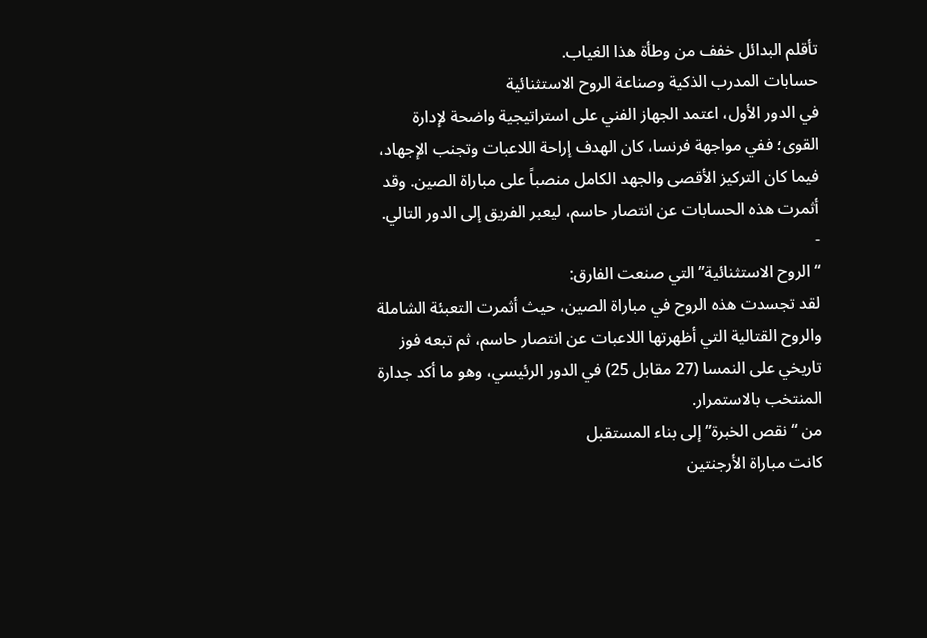تأقلم البدائل خفف من وطأة هذا الغياب.
حسابات المدرب الذكية وصناعة الروح الاستثنائية
في الدور الأول، اعتمد الجهاز الفني على استراتيجية واضحة لإدارة القوى؛ ففي مواجهة فرنسا، كان الهدف إراحة اللاعبات وتجنب الإجهاد، فيما كان التركيز الأقصى والجهد الكامل منصباً على مباراة الصين. وقد أثمرت هذه الحسابات عن انتصار حاسم، ليعبر الفريق إلى الدور التالي.
-
“الروح الاستثنائية” التي صنعت الفارق:
لقد تجسدت هذه الروح في مباراة الصين، حيث أثمرت التعبئة الشاملة والروح القتالية التي أظهرتها اللاعبات عن انتصار حاسم، ثم تبعه فوز تاريخي على النمسا (27 مقابل 25) في الدور الرئيسي، وهو ما أكد جدارة المنتخب بالاستمرار.
من “نقص الخبرة” إلى بناء المستقبل
كانت مباراة الأرجنتين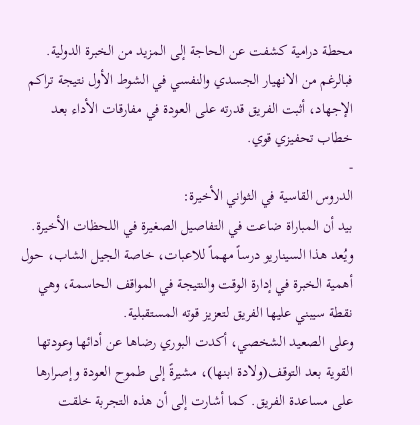محطة درامية كشفت عن الحاجة إلى المزيد من الخبرة الدولية. فبالرغم من الانهيار الجسدي والنفسي في الشوط الأول نتيجة تراكم الإجهاد، أثبت الفريق قدرته على العودة في مفارقات الأداء بعد خطاب تحفيزي قوي.
-
الدروس القاسية في الثواني الأخيرة:
بيد أن المباراة ضاعت في التفاصيل الصغيرة في اللحظات الأخيرة. ويُعد هذا السيناريو درساً مهماً للاعبات، خاصة الجيل الشاب، حول أهمية الخبرة في إدارة الوقت والنتيجة في المواقف الحاسمة، وهي نقطة سيبني عليها الفريق لتعزيز قوته المستقبلية.
وعلى الصعيد الشخصي، أكدت البوري رضاها عن أدائها وعودتها القوية بعد التوقف(ولادة ابنها)، مشيرةً إلى طموح العودة وإصرارها على مساعدة الفريق. كما أشارت إلى أن هذه التجربة خلقت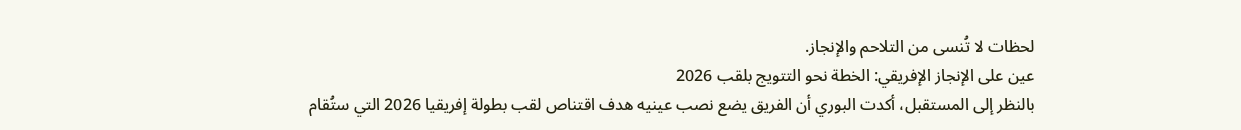لحظات لا تُنسى من التلاحم والإنجاز.
عين على الإنجاز الإفريقي: الخطة نحو التتويج بلقب 2026
بالنظر إلى المستقبل، أكدت البوري أن الفريق يضع نصب عينيه هدف اقتناص لقب بطولة إفريقيا 2026 التي ستُقام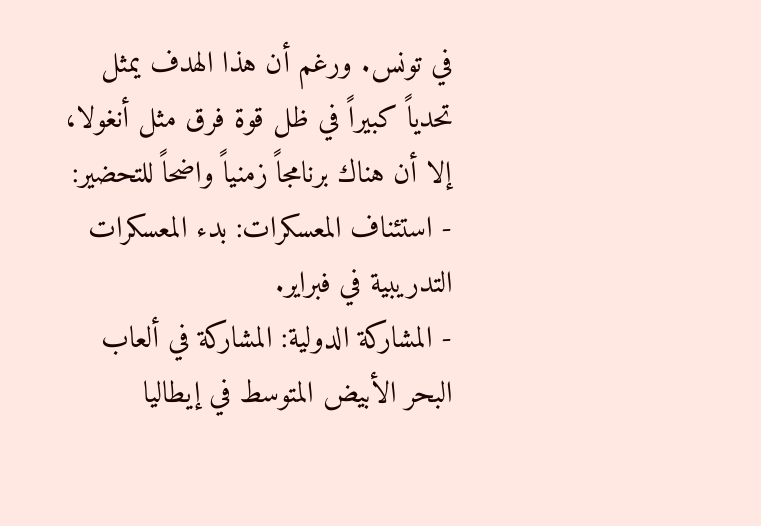في تونس. ورغم أن هذا الهدف يمثل تحدياً كبيراً في ظل قوة فرق مثل أنغولا، إلا أن هناك برنامجاً زمنياً واضحاً للتحضير:
- استئناف المعسكرات: بدء المعسكرات التدريبية في فبراير.
- المشاركة الدولية: المشاركة في ألعاب البحر الأبيض المتوسط في إيطاليا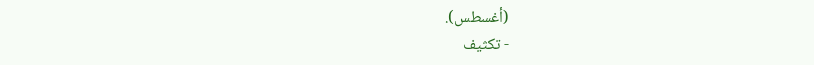(أغسطس).
- تكثيف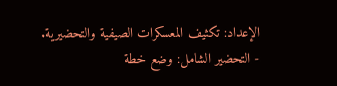الإعداد: تكثيف المعسكرات الصيفية والتحضيرية.
- التحضير الشامل: وضع خطة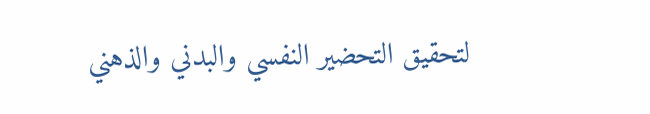لتحقيق التحضير النفسي والبدني والذهني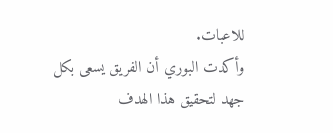للاعبات.
وأكدت البوري أن الفريق يسعى بكل جهد لتحقيق هذا الهدف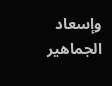وإسعاد الجماهير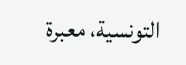التونسية، معبرة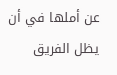عن أملها في أن يظل الفريق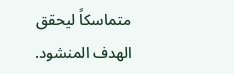متماسكاً ليحقق الهدف المنشود.